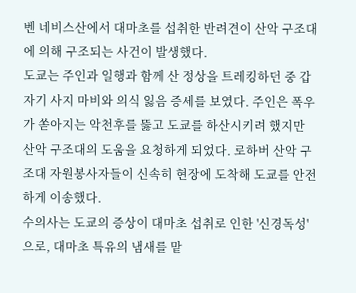벤 네비스산에서 대마초를 섭취한 반려견이 산악 구조대에 의해 구조되는 사건이 발생했다.
도쿄는 주인과 일행과 함께 산 정상을 트레킹하던 중 갑자기 사지 마비와 의식 잃음 증세를 보였다. 주인은 폭우가 쏟아지는 악천후를 뚫고 도쿄를 하산시키려 했지만 산악 구조대의 도움을 요청하게 되었다. 로하버 산악 구조대 자원봉사자들이 신속히 현장에 도착해 도쿄를 안전하게 이송했다.
수의사는 도쿄의 증상이 대마초 섭취로 인한 '신경독성'으로, 대마초 특유의 냄새를 맡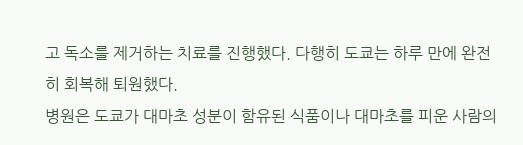고 독소를 제거하는 치료를 진행했다. 다행히 도쿄는 하루 만에 완전히 회복해 퇴원했다.
병원은 도쿄가 대마초 성분이 함유된 식품이나 대마초를 피운 사람의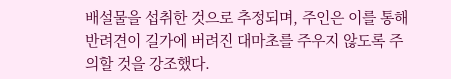배설물을 섭취한 것으로 추정되며, 주인은 이를 통해 반려견이 길가에 버려진 대마초를 주우지 않도록 주의할 것을 강조했다.